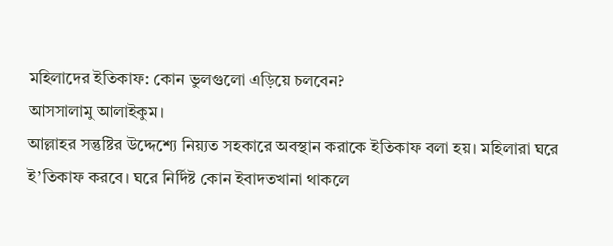মহিলাদের ইতিকাফ: কোন ভুলগুলো এড়িয়ে চলবেন?
আসসালামু আলাইকুম।
আল্লাহর সন্তুষ্টির উদ্দেশ্যে নিয়্যত সহকারে অবস্থান করাকে ইতিকাফ বলা হয়। মহিলারা ঘরে ই’তিকাফ করবে। ঘরে নির্দিষ্ট কোন ইবাদতখানা থাকলে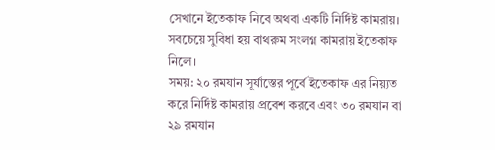সেখানে ইতেকাফ নিবে অথবা একটি নির্দিষ্ট কামরায়। সবচেয়ে সুবিধা হয় বাথরুম সংলগ্ন কামরায় ইতেকাফ নিলে।
সময়: ২০ রমযান সূর্যাস্তের পূর্বে ইতেকাফ এর নিয়্যত করে নির্দিষ্ট কামরায় প্রবেশ করবে এবং ৩০ রমযান বা ২৯ রমযান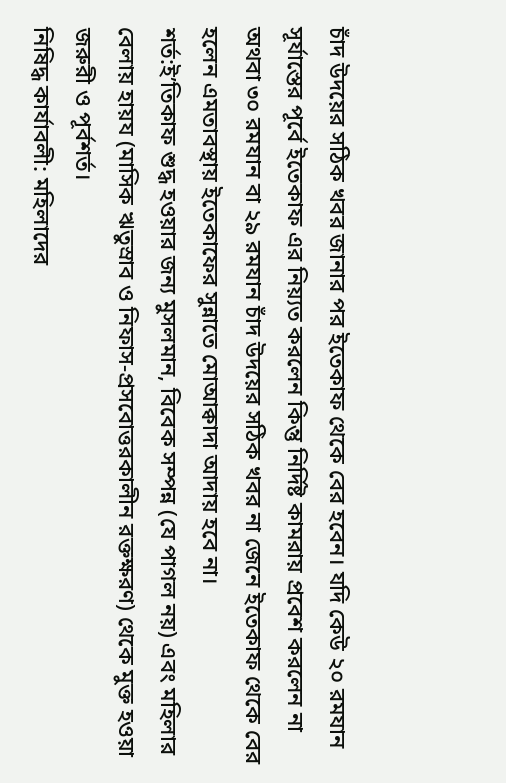চাঁদ উদয়ের সঠিক খবর জানার পর ইতেকাফ থেকে বের হবেন। যদি কেউ ২০ রমযান সূর্যাস্তের পূর্বে ইতেকাফ এর নিয়্যত করলেন কিন্তু নির্দিষ্ট কামরায় প্রবেশ করলেন না অথবা ৩০ রমযান বা ২৯ রমযান চাঁদ উদয়ের সঠিক খবর না জেনে ইতেকাফ থেকে বের হলেন এমতাবস্থায় ইতেকাফের সুন্নাতে মোআক্বাদা আদায় হবে না।
শর্ত:ই’তিকাফ শুদ্ধ হওয়ার জন্য মুসলমান, বিবেক সম্পন্ন (যে পাগল নয়) এবং মহিলার বেলায় হায়য (মাসিক ঋতুস্রাব ও নিফাস-প্রসবোত্তরকালীন রক্তক্ষরণ) থেকে মুক্ত হওয়া জরুরী ও পূর্বশর্ত।
নিষিদ্ধ কার্যাবলী: মহিলাদের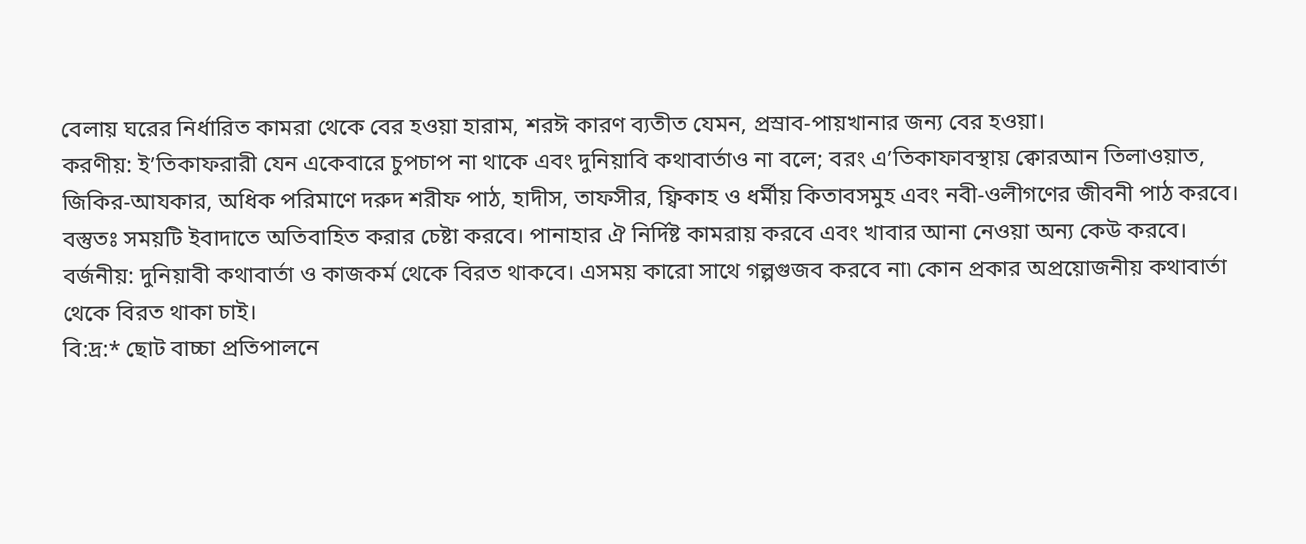বেলায় ঘরের নির্ধারিত কামরা থেকে বের হওয়া হারাম, শরঈ কারণ ব্যতীত যেমন, প্রস্রাব-পায়খানার জন্য বের হওয়া।
করণীয়: ই’তিকাফরারী যেন একেবারে চুপচাপ না থাকে এবং দুনিয়াবি কথাবার্তাও না বলে; বরং এ’তিকাফাবস্থায় ক্বোরআন তিলাওয়াত, জিকির-আযকার, অধিক পরিমাণে দরুদ শরীফ পাঠ, হাদীস, তাফসীর, ফ্বিকাহ ও ধর্মীয় কিতাবসমুহ এবং নবী-ওলীগণের জীবনী পাঠ করবে। বস্তুতঃ সময়টি ইবাদাতে অতিবাহিত করার চেষ্টা করবে। পানাহার ঐ নির্দিষ্ট কামরায় করবে এবং খাবার আনা নেওয়া অন্য কেউ করবে।
বর্জনীয়: দুনিয়াবী কথাবার্তা ও কাজকর্ম থেকে বিরত থাকবে। এসময় কারো সাথে গল্পগুজব করবে না৷ কোন প্রকার অপ্রয়োজনীয় কথাবার্তা থেকে বিরত থাকা চাই।
বি:দ্র:* ছোট বাচ্চা প্রতিপালনে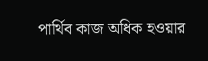পার্থিব কাজ অধিক হওয়ার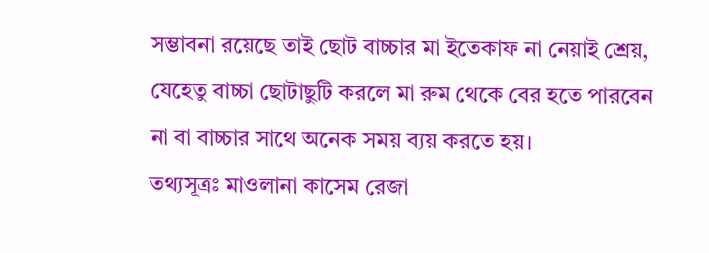সম্ভাবনা রয়েছে তাই ছোট বাচ্চার মা ইতেকাফ না নেয়াই শ্রেয়, যেহেতু বাচ্চা ছোটাছুটি করলে মা রুম থেকে বের হতে পারবেন না বা বাচ্চার সাথে অনেক সময় ব্যয় করতে হয়।
তথ্যসূত্রঃ মাওলানা কাসেম রেজা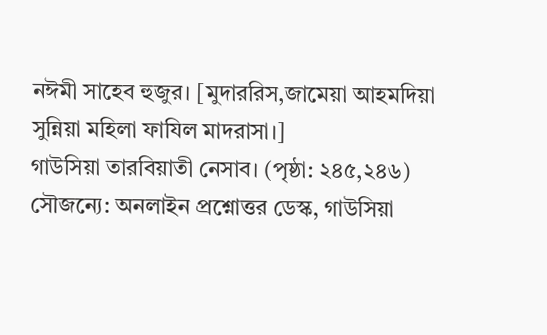নঈমী সাহেব হুজুর। [মুদাররিস,জামেয়া আহমদিয়া সুন্নিয়া মহিলা ফাযিল মাদরাসা।]
গাউসিয়া তারবিয়াতী নেসাব। (পৃষ্ঠা: ২৪৫,২৪৬)
সৌজন্যে: অনলাইন প্রশ্নোত্তর ডেস্ক, গাউসিয়া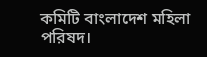কমিটি বাংলাদেশ মহিলা পরিষদ।